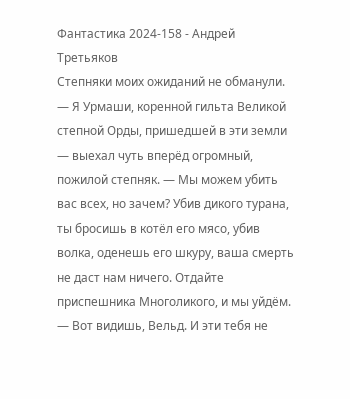Фантастика 2024-158 - Андрей Третьяков
Степняки моих ожиданий не обманули.
— Я Урмаши, коренной гильта Великой степной Орды, пришедшей в эти земли — выехал чуть вперёд огромный, пожилой степняк. — Мы можем убить вас всех, но зачем? Убив дикого турана, ты бросишь в котёл его мясо, убив волка, оденешь его шкуру, ваша смерть не даст нам ничего. Отдайте приспешника Многоликого, и мы уйдём.
— Вот видишь, Вельд. И эти тебя не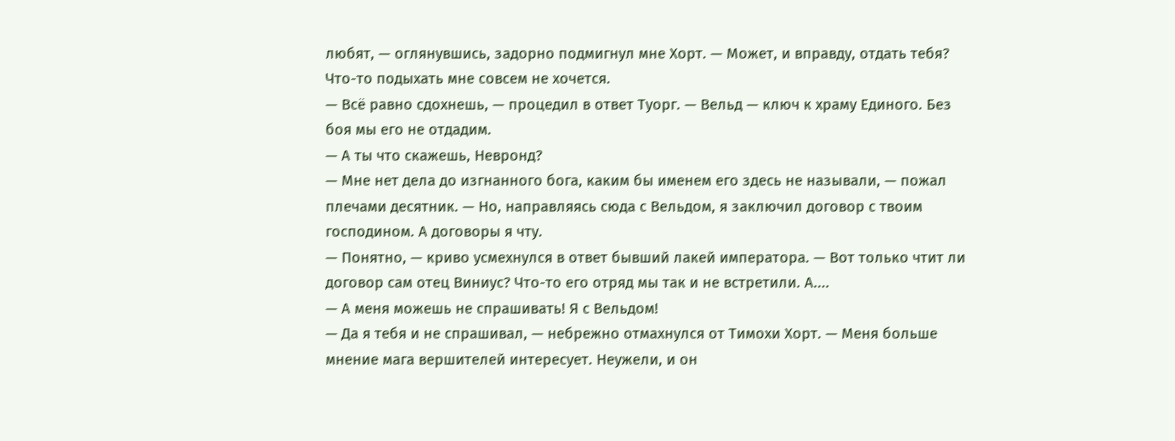любят, — оглянувшись, задорно подмигнул мне Хорт. — Может, и вправду, отдать тебя? Что-то подыхать мне совсем не хочется.
— Всё равно сдохнешь, — процедил в ответ Туорг. — Вельд — ключ к храму Единого. Без боя мы его не отдадим.
— А ты что скажешь, Невронд?
— Мне нет дела до изгнанного бога, каким бы именем его здесь не называли, — пожал плечами десятник. — Но, направляясь сюда с Вельдом, я заключил договор с твоим господином. А договоры я чту.
— Понятно, — криво усмехнулся в ответ бывший лакей императора. — Вот только чтит ли договор сам отец Виниус? Что-то его отряд мы так и не встретили. А....
— А меня можешь не спрашивать! Я с Вельдом!
— Да я тебя и не спрашивал, — небрежно отмахнулся от Тимохи Хорт. — Меня больше мнение мага вершителей интересует. Неужели, и он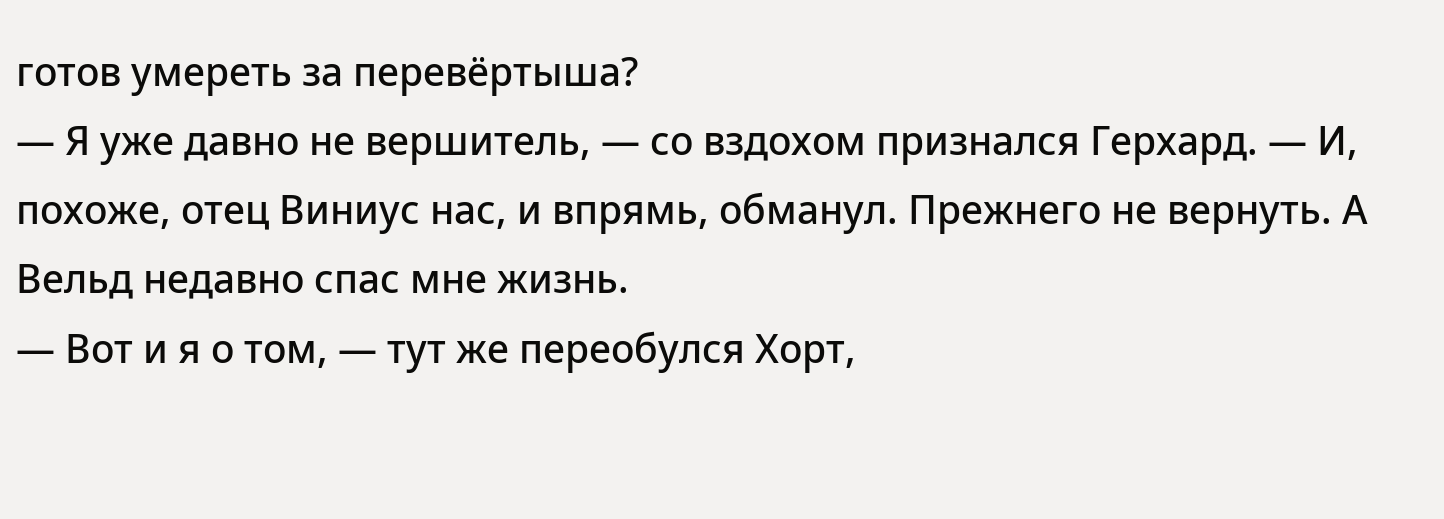готов умереть за перевёртыша?
— Я уже давно не вершитель, — со вздохом признался Герхард. — И, похоже, отец Виниус нас, и впрямь, обманул. Прежнего не вернуть. А Вельд недавно спас мне жизнь.
— Вот и я о том, — тут же переобулся Хорт,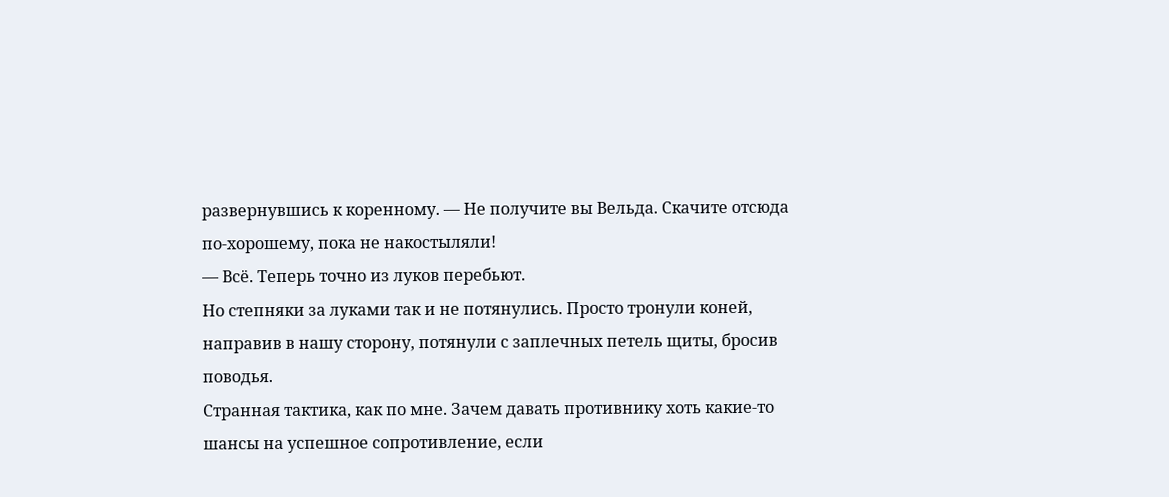развернувшись к коренному. — Не получите вы Вельда. Скачите отсюда по-хорошему, пока не накостыляли!
— Всё. Теперь точно из луков перебьют.
Но степняки за луками так и не потянулись. Просто тронули коней, направив в нашу сторону, потянули с заплечных петель щиты, бросив поводья.
Странная тактика, как по мне. Зачем давать противнику хоть какие-то шансы на успешное сопротивление, если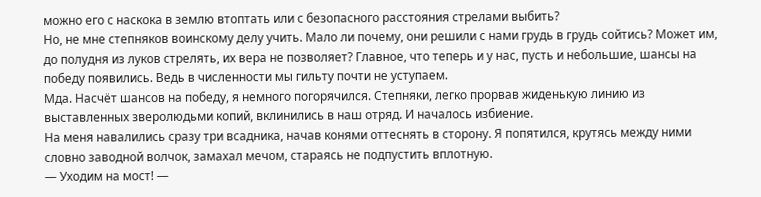можно его с наскока в землю втоптать или с безопасного расстояния стрелами выбить?
Но, не мне степняков воинскому делу учить. Мало ли почему, они решили с нами грудь в грудь сойтись? Может им, до полудня из луков стрелять, их вера не позволяет? Главное, что теперь и у нас, пусть и небольшие, шансы на победу появились. Ведь в численности мы гильту почти не уступаем.
Мда. Насчёт шансов на победу, я немного погорячился. Степняки, легко прорвав жиденькую линию из выставленных зверолюдьми копий, вклинились в наш отряд. И началось избиение.
На меня навалились сразу три всадника, начав конями оттеснять в сторону. Я попятился, крутясь между ними словно заводной волчок, замахал мечом, стараясь не подпустить вплотную.
— Уходим на мост! —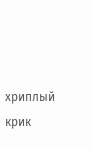хриплый крик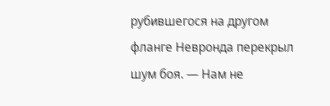рубившегося на другом фланге Невронда перекрыл шум боя. — Нам не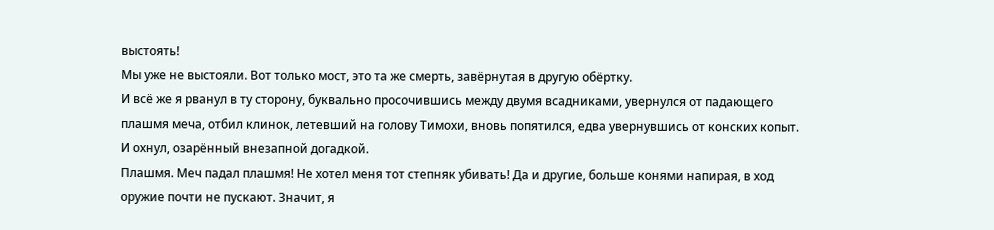выстоять!
Мы уже не выстояли. Вот только мост, это та же смерть, завёрнутая в другую обёртку.
И всё же я рванул в ту сторону, буквально просочившись между двумя всадниками, увернулся от падающего плашмя меча, отбил клинок, летевший на голову Тимохи, вновь попятился, едва увернувшись от конских копыт. И охнул, озарённый внезапной догадкой.
Плашмя. Меч падал плашмя! Не хотел меня тот степняк убивать! Да и другие, больше конями напирая, в ход оружие почти не пускают. Значит, я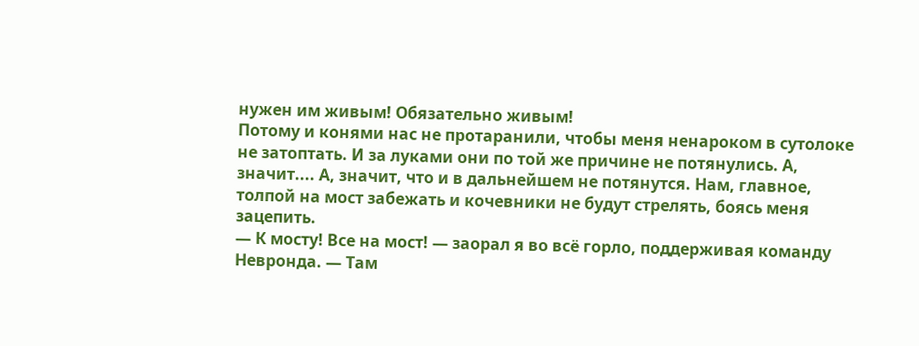нужен им живым! Обязательно живым!
Потому и конями нас не протаранили, чтобы меня ненароком в сутолоке не затоптать. И за луками они по той же причине не потянулись. А, значит.... А, значит, что и в дальнейшем не потянутся. Нам, главное, толпой на мост забежать и кочевники не будут стрелять, боясь меня зацепить.
— К мосту! Все на мост! — заорал я во всё горло, поддерживая команду Невронда. — Там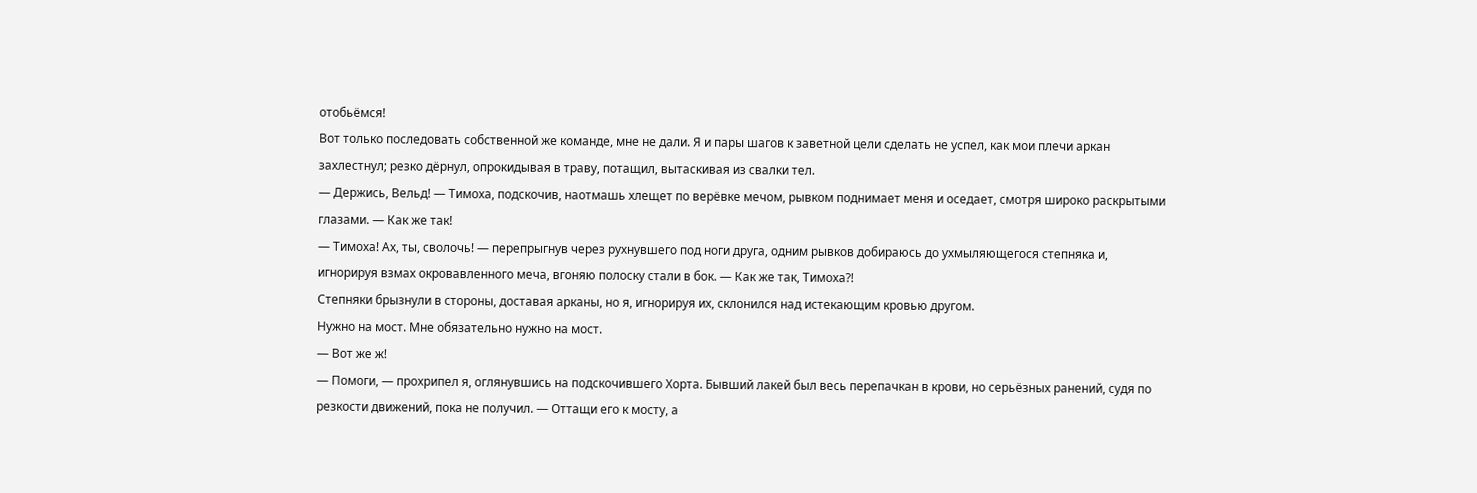отобьёмся!
Вот только последовать собственной же команде, мне не дали. Я и пары шагов к заветной цели сделать не успел, как мои плечи аркан захлестнул; резко дёрнул, опрокидывая в траву, потащил, вытаскивая из свалки тел.
— Держись, Вельд! — Тимоха, подскочив, наотмашь хлещет по верёвке мечом, рывком поднимает меня и оседает, смотря широко раскрытыми глазами. — Как же так!
— Тимоха! Ах, ты, сволочь! — перепрыгнув через рухнувшего под ноги друга, одним рывков добираюсь до ухмыляющегося степняка и, игнорируя взмах окровавленного меча, вгоняю полоску стали в бок. — Как же так, Тимоха?!
Степняки брызнули в стороны, доставая арканы, но я, игнорируя их, склонился над истекающим кровью другом.
Нужно на мост. Мне обязательно нужно на мост.
— Вот же ж!
— Помоги, — прохрипел я, оглянувшись на подскочившего Хорта. Бывший лакей был весь перепачкан в крови, но серьёзных ранений, судя по резкости движений, пока не получил. — Оттащи его к мосту, а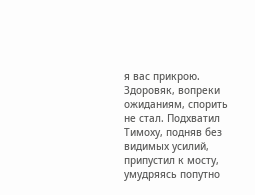я вас прикрою.
Здоровяк, вопреки ожиданиям, спорить не стал. Подхватил Тимоху, подняв без видимых усилий, припустил к мосту, умудряясь попутно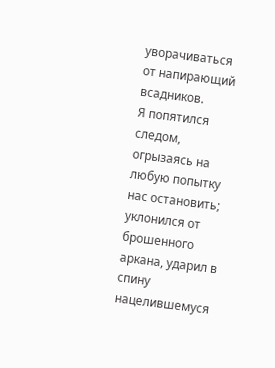уворачиваться от напирающий всадников.
Я попятился следом, огрызаясь на любую попытку нас остановить; уклонился от брошенного аркана, ударил в спину нацелившемуся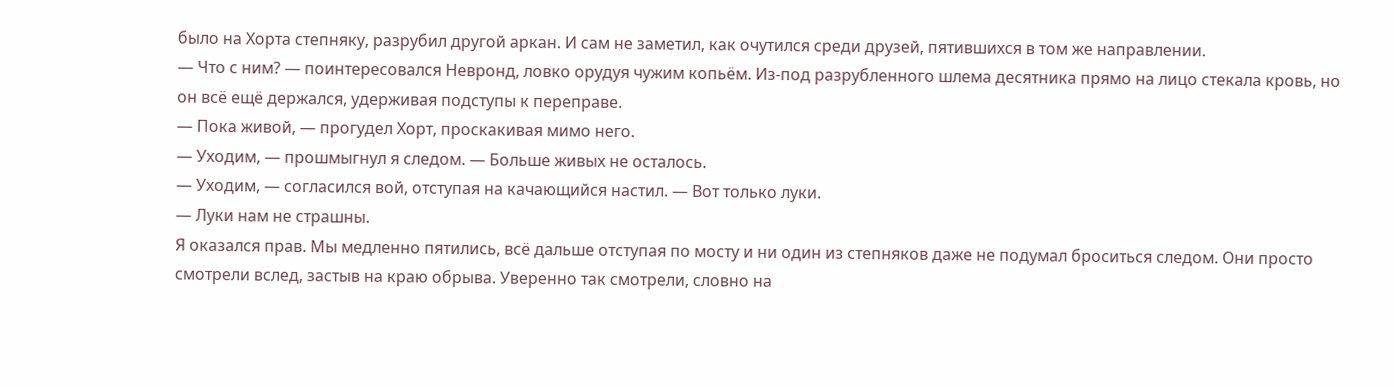было на Хорта степняку, разрубил другой аркан. И сам не заметил, как очутился среди друзей, пятившихся в том же направлении.
— Что с ним? — поинтересовался Невронд, ловко орудуя чужим копьём. Из-под разрубленного шлема десятника прямо на лицо стекала кровь, но он всё ещё держался, удерживая подступы к переправе.
— Пока живой, — прогудел Хорт, проскакивая мимо него.
— Уходим, — прошмыгнул я следом. — Больше живых не осталось.
— Уходим, — согласился вой, отступая на качающийся настил. — Вот только луки.
— Луки нам не страшны.
Я оказался прав. Мы медленно пятились, всё дальше отступая по мосту и ни один из степняков даже не подумал броситься следом. Они просто смотрели вслед, застыв на краю обрыва. Уверенно так смотрели, словно на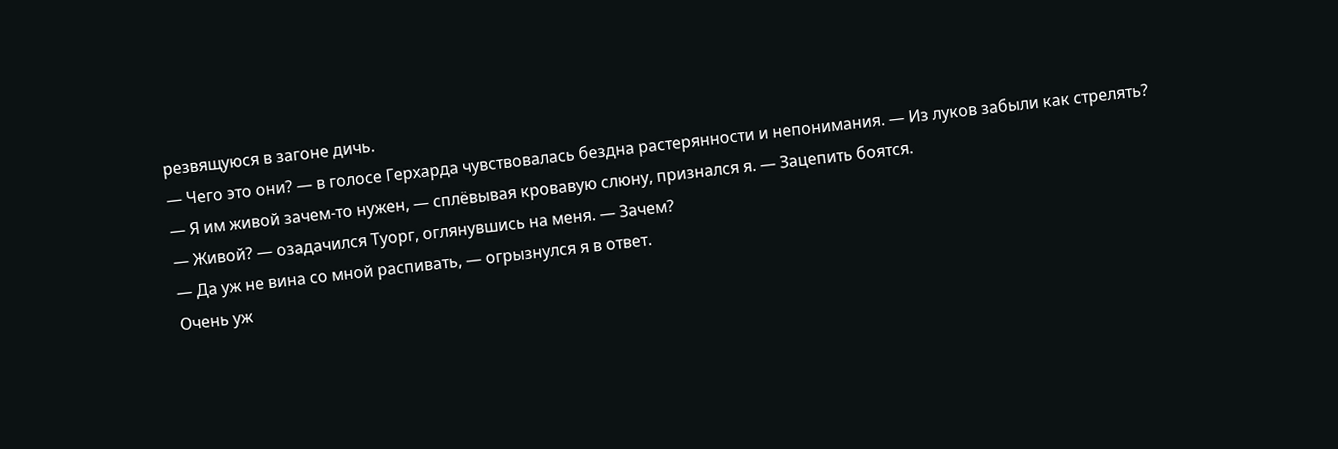резвящуюся в загоне дичь.
— Чего это они? — в голосе Герхарда чувствовалась бездна растерянности и непонимания. — Из луков забыли как стрелять?
— Я им живой зачем-то нужен, — сплёвывая кровавую слюну, признался я. — Зацепить боятся.
— Живой? — озадачился Туорг, оглянувшись на меня. — Зачем?
— Да уж не вина со мной распивать, — огрызнулся я в ответ.
Очень уж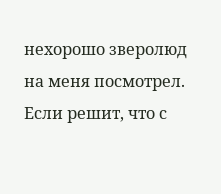нехорошо зверолюд на меня посмотрел. Если решит, что с